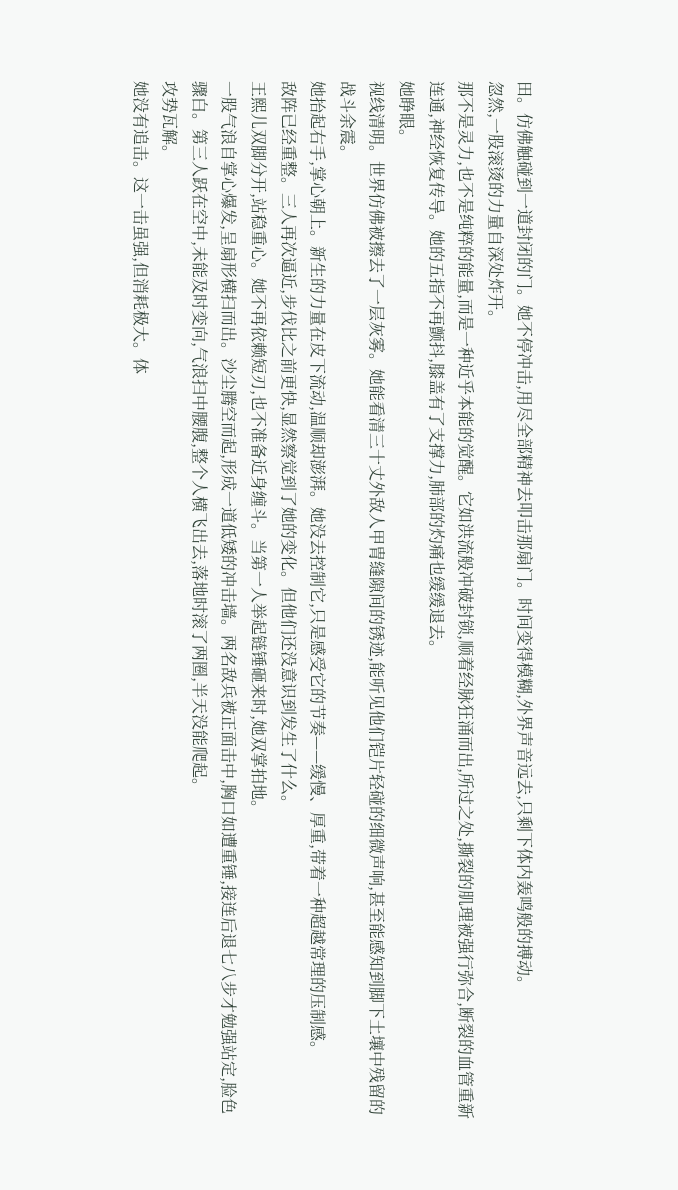田。仿佛触碰到一道封闭的门。她不停冲击,用尽全部精神去叩击那扇门。时间变得模糊,外界声音远去,只剩下体内轰鸣般的搏动。
忽然,一股滚烫的力量自深处炸开。
那不是灵力,也不是纯粹的能量,而是一种近乎本能的觉醒。它如洪流般冲破封锁,顺着经脉狂涌而出,所过之处,撕裂的肌理被强行弥合,断裂的血管重新连通,神经恢复传导。她的五指不再颤抖,膝盖有了支撑力,肺部的灼痛也缓缓退去。
她睁眼。
视线清明。世界仿佛被擦去了一层灰雾。她能看清三十丈外敌人甲胄缝隙间的锈迹,能听见他们铠片轻碰的细微声响,甚至能感知到脚下土壤中残留的战斗余震。
她抬起右手,掌心朝上。新生的力量在皮下流动,温顺却澎湃。她没去控制它,只是感受它的节奏——缓慢、厚重,带着一种超越常理的压制感。
敌阵已经重整。三人再次逼近,步伐比之前更快,显然察觉到了她的变化。但他们还没意识到发生了什么。
王熙儿双脚分开,站稳重心。她不再依赖短刃,也不准备近身缠斗。当第一人举起链锤砸来时,她双掌拍地。
一股气浪自掌心爆发,呈扇形横扫而出。沙尘腾空而起,形成一道低矮的冲击墙。两名敌兵被正面击中,胸口如遭重锤,接连后退七八步才勉强站定,脸色骤白。第三人跃在空中,未能及时变向,气浪扫中腰腹,整个人横飞出去,落地时滚了两圈,半天没能爬起。
攻势瓦解。
她没有追击。这一击虽强,但消耗极大。体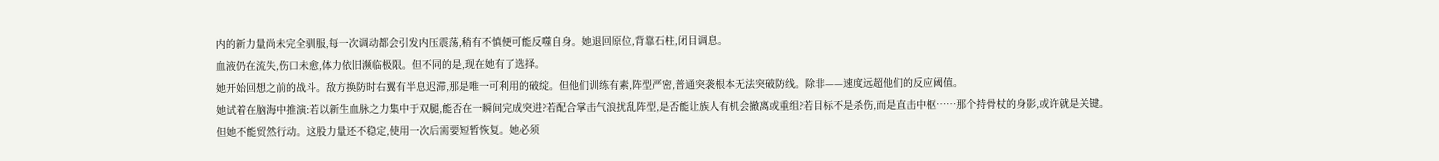内的新力量尚未完全驯服,每一次调动都会引发内压震荡,稍有不慎便可能反噬自身。她退回原位,背靠石柱,闭目调息。
血液仍在流失,伤口未愈,体力依旧濒临极限。但不同的是,现在她有了选择。
她开始回想之前的战斗。敌方换防时右翼有半息迟滞,那是唯一可利用的破绽。但他们训练有素,阵型严密,普通突袭根本无法突破防线。除非——速度远超他们的反应阈值。
她试着在脑海中推演:若以新生血脉之力集中于双腿,能否在一瞬间完成突进?若配合掌击气浪扰乱阵型,是否能让族人有机会撤离或重组?若目标不是杀伤,而是直击中枢……那个持骨杖的身影,或许就是关键。
但她不能贸然行动。这股力量还不稳定,使用一次后需要短暂恢复。她必须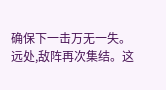确保下一击万无一失。
远处,敌阵再次集结。这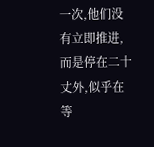一次,他们没有立即推进,而是停在二十丈外,似乎在等